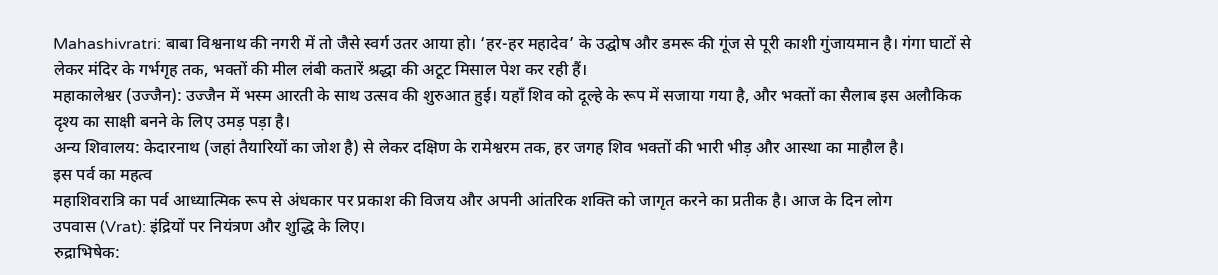Mahashivratri: बाबा विश्वनाथ की नगरी में तो जैसे स्वर्ग उतर आया हो। ‘हर-हर महादेव’ के उद्घोष और डमरू की गूंज से पूरी काशी गुंजायमान है। गंगा घाटों से लेकर मंदिर के गर्भगृह तक, भक्तों की मील लंबी कतारें श्रद्धा की अटूट मिसाल पेश कर रही हैं।
महाकालेश्वर (उज्जैन): उज्जैन में भस्म आरती के साथ उत्सव की शुरुआत हुई। यहाँ शिव को दूल्हे के रूप में सजाया गया है, और भक्तों का सैलाब इस अलौकिक दृश्य का साक्षी बनने के लिए उमड़ पड़ा है।
अन्य शिवालय: केदारनाथ (जहां तैयारियों का जोश है) से लेकर दक्षिण के रामेश्वरम तक, हर जगह शिव भक्तों की भारी भीड़ और आस्था का माहौल है।
इस पर्व का महत्व
महाशिवरात्रि का पर्व आध्यात्मिक रूप से अंधकार पर प्रकाश की विजय और अपनी आंतरिक शक्ति को जागृत करने का प्रतीक है। आज के दिन लोग
उपवास (Vrat): इंद्रियों पर नियंत्रण और शुद्धि के लिए।
रुद्राभिषेक: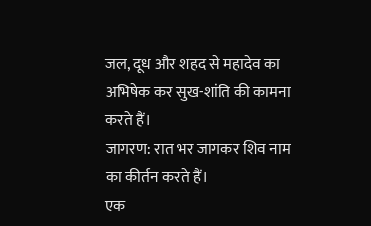जल, दूध और शहद से महादेव का अभिषेक कर सुख-शांति की कामना करते हैं।
जागरण: रात भर जागकर शिव नाम का कीर्तन करते हैं।
एक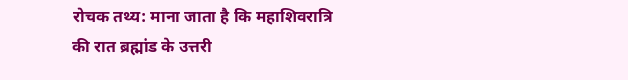रोचक तथ्य: माना जाता है कि महाशिवरात्रि की रात ब्रह्मांड के उत्तरी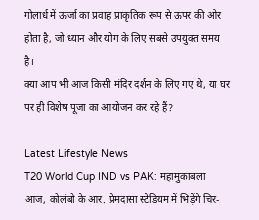गोलार्ध में ऊर्जा का प्रवाह प्राकृतिक रूप से ऊपर की ओर होता है, जो ध्यान और योग के लिए सबसे उपयुक्त समय है।
क्या आप भी आज किसी मंदिर दर्शन के लिए गए थे, या घर पर ही विशेष पूजा का आयोजन कर रहे हैं?

Latest Lifestyle News
T20 World Cup IND vs PAK: महामुकाबला आज, कोलंबो के आर. प्रेमदासा स्टेडियम में भिड़ेंगे चिर-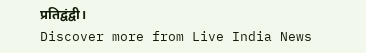प्रतिद्वंद्वी।
Discover more from Live India News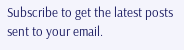Subscribe to get the latest posts sent to your email.